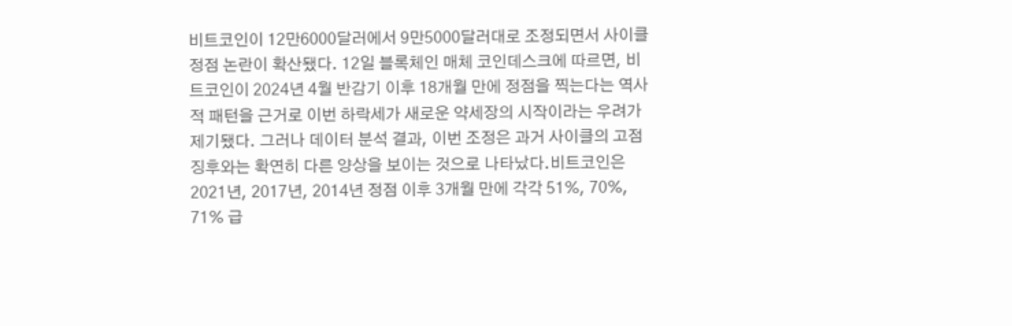비트코인이 12만6000달러에서 9만5000달러대로 조정되면서 사이클 정점 논란이 확산됐다. 12일 블록체인 매체 코인데스크에 따르면, 비트코인이 2024년 4월 반감기 이후 18개월 만에 정점을 찍는다는 역사적 패턴을 근거로 이번 하락세가 새로운 약세장의 시작이라는 우려가 제기됐다. 그러나 데이터 분석 결과, 이번 조정은 과거 사이클의 고점 징후와는 확연히 다른 양상을 보이는 것으로 나타났다.비트코인은 2021년, 2017년, 2014년 정점 이후 3개월 만에 각각 51%, 70%, 71% 급